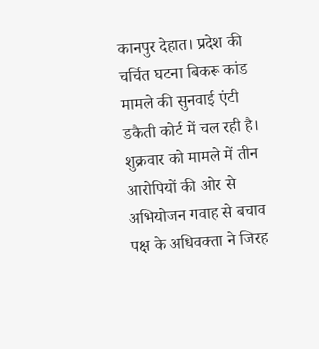कानपुर देहात। प्रदेश की चर्चित घटना बिकरू कांड मामले की सुनवाई एंटी डकैती कोर्ट में चल रही है। शुक्रवार को मामले में तीन आरोपियों की ओर से अभियोजन गवाह से बचाव पक्ष के अधिवक्ता ने जिरह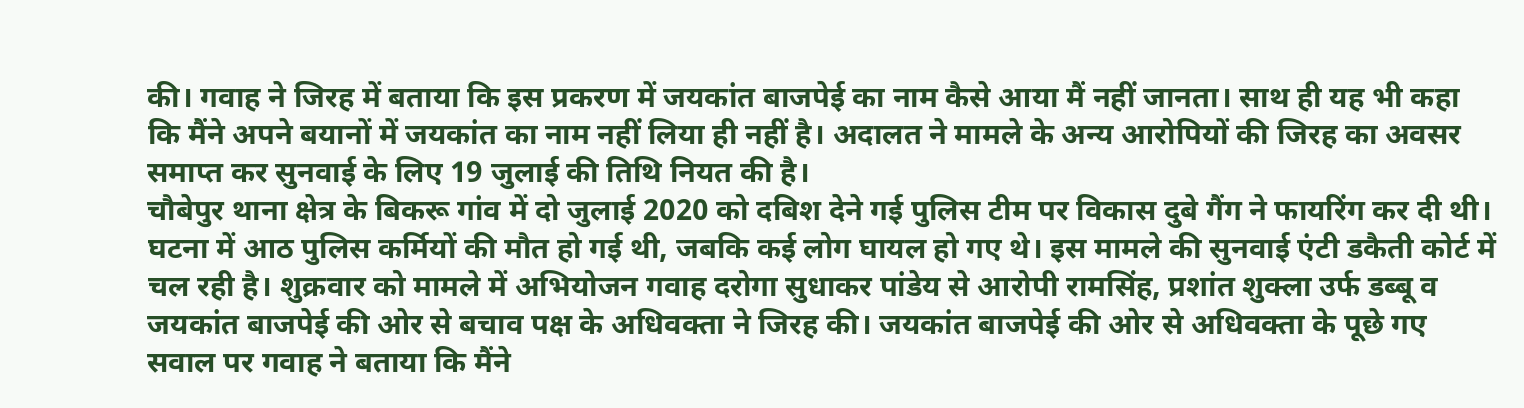की। गवाह ने जिरह में बताया कि इस प्रकरण में जयकांत बाजपेई का नाम कैसे आया मैं नहीं जानता। साथ ही यह भी कहा कि मैंने अपने बयानों में जयकांत का नाम नहीं लिया ही नहीं है। अदालत ने मामले के अन्य आरोपियों की जिरह का अवसर समाप्त कर सुनवाई के लिए 19 जुलाई की तिथि नियत की है।
चौबेपुर थाना क्षेत्र के बिकरू गांव में दो जुलाई 2020 को दबिश देने गई पुलिस टीम पर विकास दुबे गैंग ने फायरिंग कर दी थी। घटना में आठ पुलिस कर्मियों की मौत हो गई थी, जबकि कई लोग घायल हो गए थे। इस मामले की सुनवाई एंटी डकैती कोर्ट में चल रही है। शुक्रवार को मामले में अभियोजन गवाह दरोगा सुधाकर पांडेय से आरोपी रामसिंह, प्रशांत शुक्ला उर्फ डब्बू व जयकांत बाजपेई की ओर से बचाव पक्ष के अधिवक्ता ने जिरह की। जयकांत बाजपेई की ओर से अधिवक्ता के पूछे गए सवाल पर गवाह ने बताया कि मैंने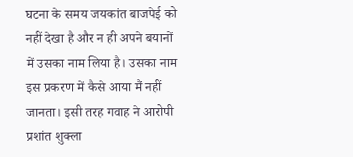घटना के समय जयकांत बाजपेई को नहीं देखा है और न ही अपने बयानों में उसका नाम लिया है। उसका नाम इस प्रकरण में कैसे आया मैं नहीं जानता। इसी तरह गवाह ने आरोपी प्रशांत शुक्ला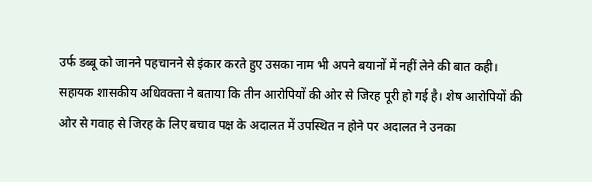उर्फ डब्बू को जानने पहचानने से इंकार करते हुए उसका नाम भी अपने बयानों में नहीं लेने की बात कही। सहायक शासकीय अधिवक्ता ने बताया कि तीन आरोपियों की ओर से जिरह पूरी हो गई है। शेष आरोपियों की ओर से गवाह से जिरह के लिए बचाव पक्ष के अदालत में उपस्थित न होने पर अदालत ने उनका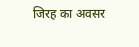जिरह का अवसर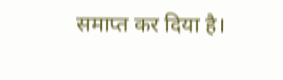समाप्त कर दिया है।